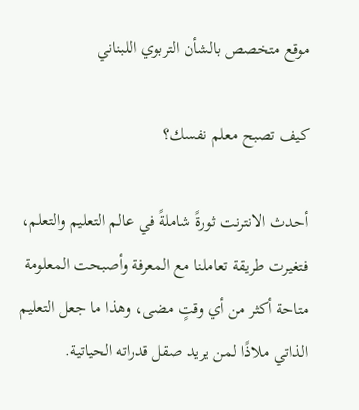موقع متخصص بالشأن التربوي اللبناني

كيف تصبح معلم نفسك؟

أحدث الانترنت ثورةً شاملةً في عالم التعليم والتعلم، فتغيرت طريقة تعاملنا مع المعرفة وأصبحت المعلومة متاحة أكثر من أي وقتٍ مضى، وهذا ما جعل التعليم الذاتي ملاذًا لمن يريد صقل قدراته الحياتية.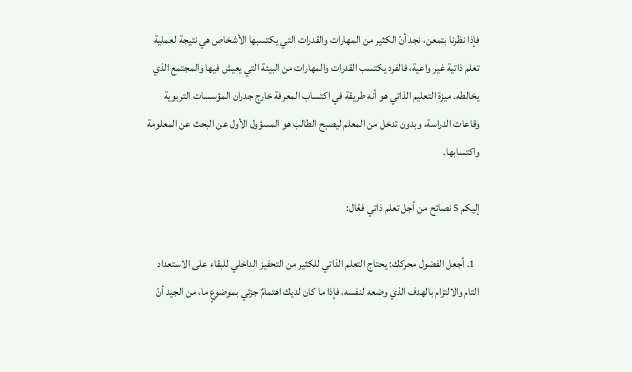فإذا نظرنا بتمعن، نجد أنّ الكثير من المهارات والقدرات التي يكتسبها الأشخاص هي نتيجة لعملية تعلم ذاتية غير واعية، فالفرد يكتسب القدرات والمهارات من البيئة التي يعيش فيها والمجتمع الذي يخالطه. ميزة التعليم الذاتي هو أنه طريقة في اكتساب المعرفة خارج جدران المؤسسات التربوية وقاعات الدراسة، وبدون تدخل من المعلم ليصبح الطالب هو المسؤول الأول عن البحث عن المعلومة واكتسابها.

إليكم 5 نصائح من أجل تعلم ذاتي فعّال:

  1. أجعل الفضول محركك: يحتاج التعلم الذاتي للكثير من التحفيز الداخلي للبقاء على الاستعداد التام والالتزام بالهدف الذي وضعه لنفسه، فإذا ما كان لديك اهتمامٌ جزئي بموضوعٍ ما، من الجيد أنّ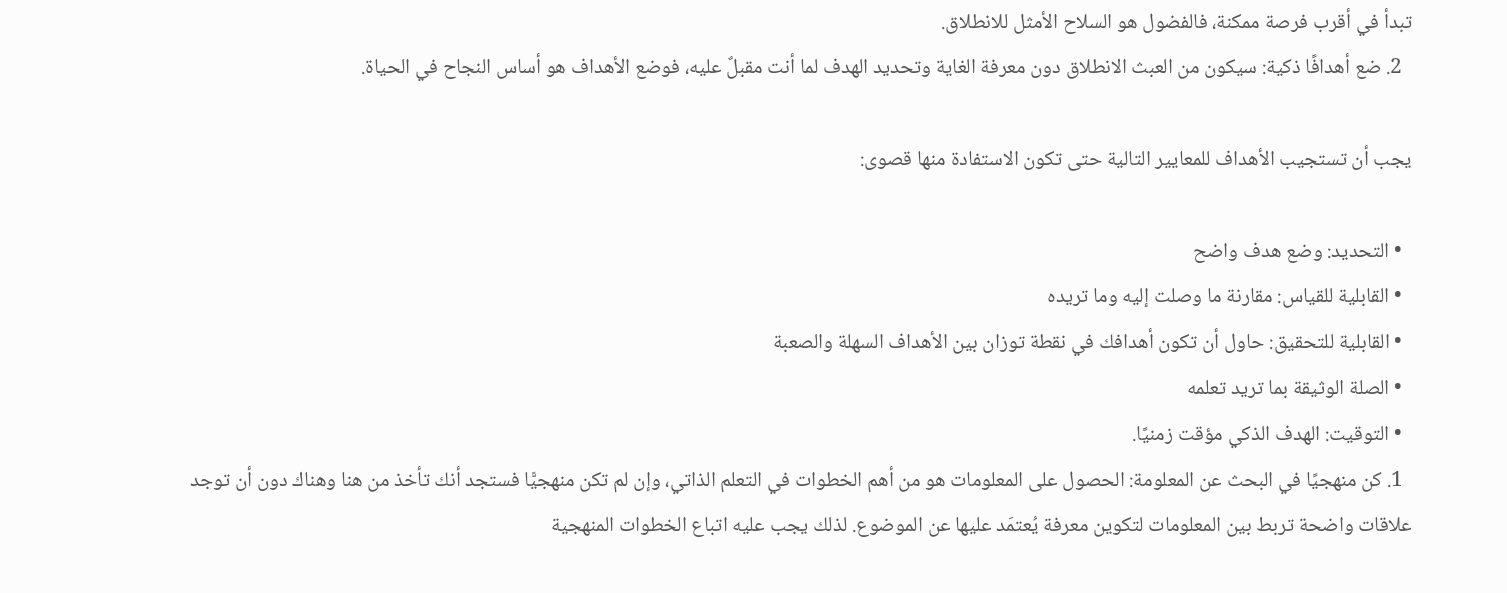تبدأ في أقرب فرصة ممكنة، فالفضول هو السلاح الأمثل للانطلاق.
  2. ضع أهدافًا ذكية: سيكون من العبث الانطلاق دون معرفة الغاية وتحديد الهدف لما أنت مقبلٌ عليه، فوضع الأهداف هو أساس النجاح في الحياة.

يجب أن تستجيب الأهداف للمعايير التالية حتى تكون الاستفادة منها قصوى:

  • التحديد: وضع هدف واضح
  • القابلية للقياس: مقارنة ما وصلت إليه وما تريده
  • القابلية للتحقيق: حاول أن تكون أهدافك في نقطة توزان بين الأهداف السهلة والصعبة
  • الصلة الوثيقة بما تريد تعلمه
  • التوقيت: الهدف الذكي مؤقت زمنيًا.
  1. كن منهجيًا في البحث عن المعلومة: الحصول على المعلومات هو من أهم الخطوات في التعلم الذاتي، وإن لم تكن منهجيًّا فستجد أنك تأخذ من هنا وهناك دون أن توجد علاقات واضحة تربط بين المعلومات لتكوين معرفة يُعتمَد عليها عن الموضوع. لذلك يجب عليه اتباع الخطوات المنهجية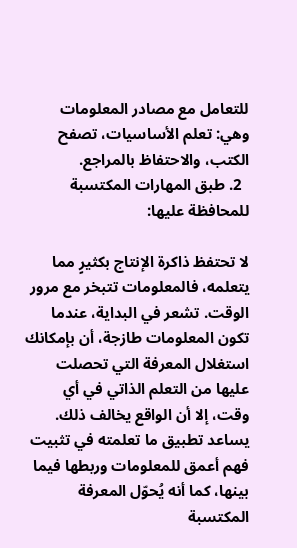للتعامل مع مصادر المعلومات وهي: تعلم الأساسيات، تصفح الكتب، والاحتفاظ بالمراجع.
  2. طبق المهارات المكتسبة للمحافظة عليها:

لا تحتفظ ذاكرة الإنتاج بكثيرٍ مما يتعلمه، فالمعلومات تتبخر مع مرور الوقت. تشعر في البداية، عندما تكون المعلومات طازجة، أن بإمكانك استغلال المعرفة التي تحصلت عليها من التعلم الذاتي في أي وقت، إلا أن الواقع يخالف ذلك. يساعد تطبيق ما تعلمته في تثبيت فهم أعمق للمعلومات وربطها فيما بينها، كما أنه يُحوّل المعرفة المكتسبة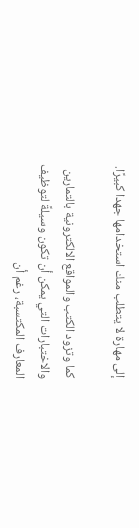إلى مهارة لا يتطلب منك استخدامها جهدا كبيرًا.

كما وتزود الكتب والمواقع الالكترونية بالتمارين والاختبارات التي يمكن أن تكون وسيلةً لتوظيف المعارف المكتسبة، رغم أن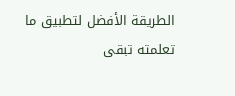الطريقة الأفضل لتطبيق ما تعلمته تبقى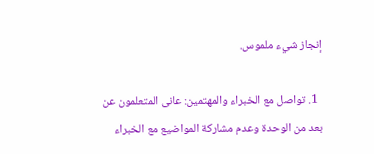إنجاز شيء ملموس.

  1. تواصل مع الخبراء والمهتمين: عانى المتعلمون عن بعد من الوحدة وعدم مشاركة المواضيع مع الخبراء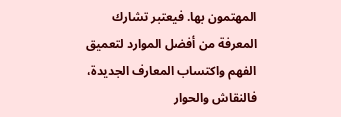المهتمون بها. فيعتبر تشارك المعرفة من أفضل الموارد لتعميق الفهم واكتساب المعارف الجديدة، فالنقاش والحوار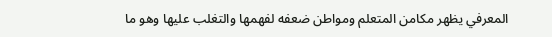المعرفي يظهر مكامن المتعلم ومواطن ضعفه لفهمها والتغلب عليها وهو ما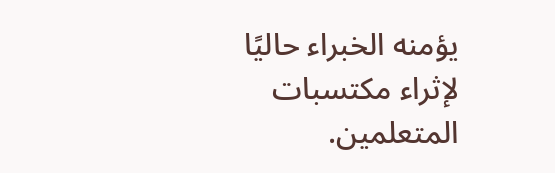يؤمنه الخبراء حاليًا لإثراء مكتسبات المتعلمين.